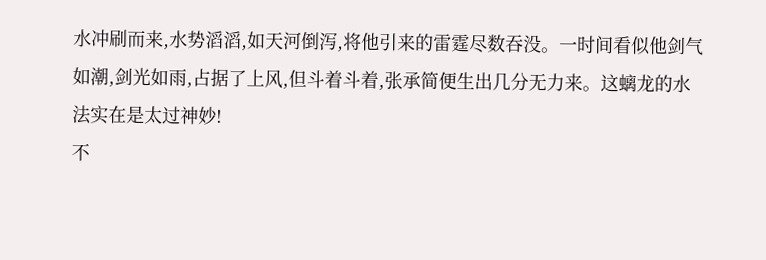水冲刷而来,水势滔滔,如天河倒泻,将他引来的雷霆尽数吞没。一时间看似他剑气如潮,剑光如雨,占据了上风,但斗着斗着,张承简便生出几分无力来。这螭龙的水法实在是太过神妙!
不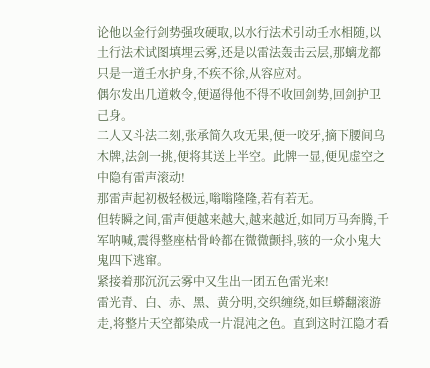论他以金行剑势强攻硬取,以水行法术引动壬水相随,以土行法术试图填埋云雾,还是以雷法轰击云层,那螭龙都只是一道壬水护身,不疾不徐,从容应对。
偶尔发出几道敕令,便逼得他不得不收回剑势,回剑护卫己身。
二人又斗法二刻,张承简久攻无果,便一咬牙,摘下腰间乌木牌,法剑一挑,便将其送上半空。此牌一显,便见虚空之中隐有雷声滚动!
那雷声起初极轻极远,嗡嗡隆隆,若有若无。
但转瞬之间,雷声便越来越大,越来越近,如同万马奔腾,千军呐喊,震得整座枯骨岭都在微微颤抖,骇的一众小鬼大鬼四下逃窜。
紧接着那沉沉云雾中又生出一团五色雷光来!
雷光青、白、赤、黑、黄分明,交织缠绕,如巨蟒翻滚游走,将整片天空都染成一片混沌之色。直到这时江隐才看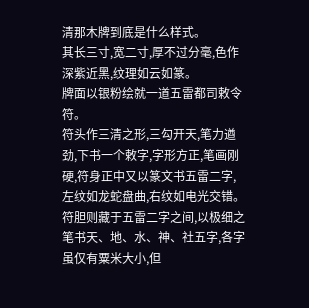清那木牌到底是什么样式。
其长三寸,宽二寸,厚不过分毫,色作深紫近黑,纹理如云如篆。
牌面以银粉绘就一道五雷都司敕令符。
符头作三清之形,三勾开天,笔力遒劲,下书一个敕字,字形方正,笔画刚硬,符身正中又以篆文书五雷二字,左纹如龙蛇盘曲,右纹如电光交错。
符胆则藏于五雷二字之间,以极细之笔书天、地、水、神、社五字,各字虽仅有粟米大小,但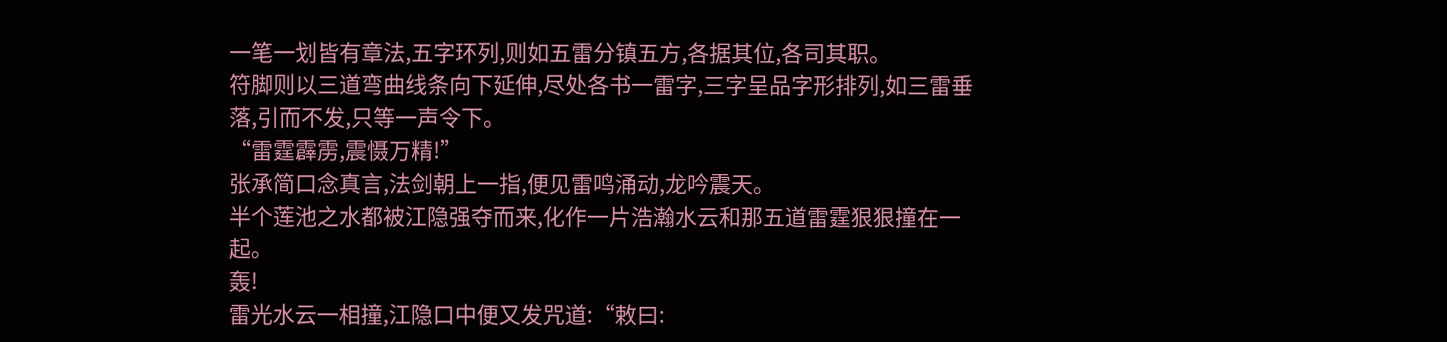一笔一划皆有章法,五字环列,则如五雷分镇五方,各据其位,各司其职。
符脚则以三道弯曲线条向下延伸,尽处各书一雷字,三字呈品字形排列,如三雷垂落,引而不发,只等一声令下。
“雷霆霹雳,震慑万精!”
张承简口念真言,法剑朝上一指,便见雷鸣涌动,龙吟震天。
半个莲池之水都被江隐强夺而来,化作一片浩瀚水云和那五道雷霆狠狠撞在一起。
轰!
雷光水云一相撞,江隐口中便又发咒道:“敕曰: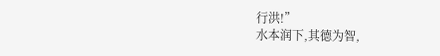行洪!”
水本润下,其德为智,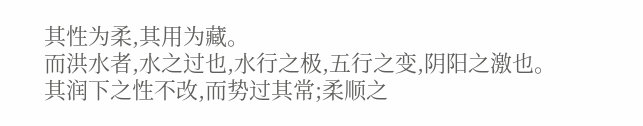其性为柔,其用为藏。
而洪水者,水之过也,水行之极,五行之变,阴阳之激也。其润下之性不改,而势过其常;柔顺之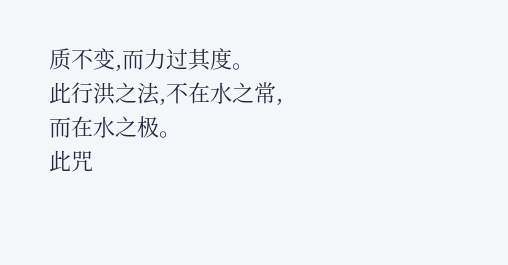质不变,而力过其度。
此行洪之法,不在水之常,而在水之极。
此咒